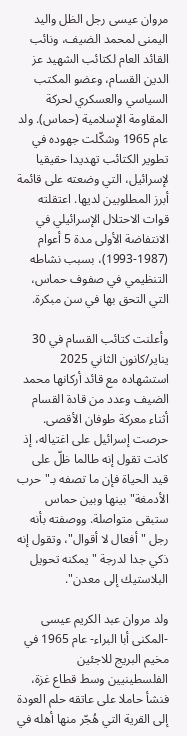مروان عيسى رجل الظل واليد اليمنى لمحمد الضيف، ونائب القائد العام لكتائب الشهيد عز الدين القسام، وعضو المكتب السياسي والعسكري لحركة المقاومة الإسلامية (حماس). ولد عام 1965 وشكّلت جهوده في تطوير الكتائب تهديدا حقيقيا لإسرائيل، التي وضعته على قائمة أبرز المطلوبين لديها. اعتقلته قوات الاحتلال الإسرائيلي في الانتفاضة الأولى مدة 5 أعوام (1987-1993)، بسبب نشاطه التنظيمي في صفوف حماس، التي التحق بها في سن مبكرة.

وأعلنت كتائب القسام في 30 يناير/كانون الثاني 2025 استشهاده مع قائد أركانها محمد الضيف وعدد من قادة القسام أثناء معركة طوفان الأقصى. حرصت إسرائيل على اغتياله، إذ كانت تقول إنه طالما ظلّ على قيد الحياة فإن ما تصفه بـ"حرب الأدمغة" بينها وبين حماس ستبقى متواصلة. ووصفته بأنه رجل "أفعال لا أقوال"، وتقول إنه ذكي جدا لدرجة "يمكنه تحويل البلاستيك إلى معدن".

ولد مروان عبد الكريم عيسى -المكنى أبا البراء- عام 1965 في مخيم البريج للاجئين الفلسطينيين وسط قطاع غزة، فنشأ حاملا على عاتقه حلم العودة إلى القرية التي هُجّر منها أهله في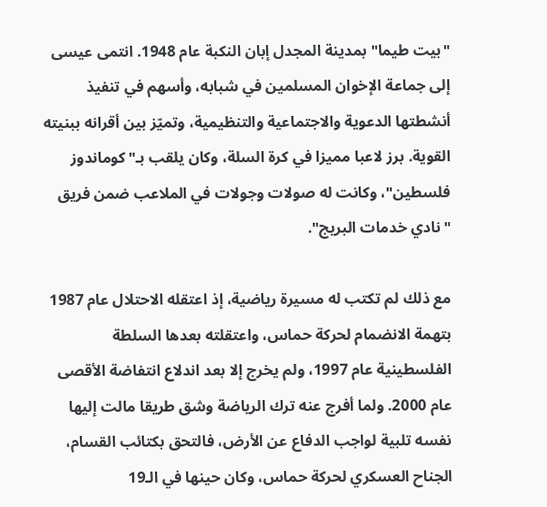"بيت طيما" بمدينة المجدل إبان النكبة عام 1948. انتمى عيسى إلى جماعة الإخوان المسلمين في شبابه، وأسهم في تنفيذ أنشطتها الدعوية والاجتماعية والتنظيمية، وتميّز بين أقرانه ببنيته القوية. برز لاعبا مميزا في كرة السلة، وكان يلقب بـ"كوماندوز فلسطين"، وكانت له صولات وجولات في الملاعب ضمن فريق "نادي خدمات البريج".

مع ذلك لم تكتب له مسيرة رياضية، إذ اعتقله الاحتلال عام 1987 بتهمة الانضمام لحركة حماس، واعتقلته بعدها السلطة الفلسطينية عام 1997، ولم يخرج إلا بعد اندلاع انتفاضة الأقصى عام 2000. ولما أفرج عنه ترك الرياضة وشق طريقا مالت إليها نفسه تلبية لواجب الدفاع عن الأرض، فالتحق بكتائب القسام، الجناح العسكري لحركة حماس، وكان حينها في الـ19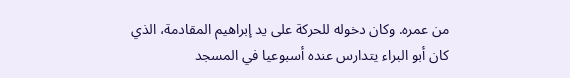من عمره. وكان دخوله للحركة على يد إبراهيم المقادمة، الذي كان أبو البراء يتدارس عنده أسبوعيا في المسجد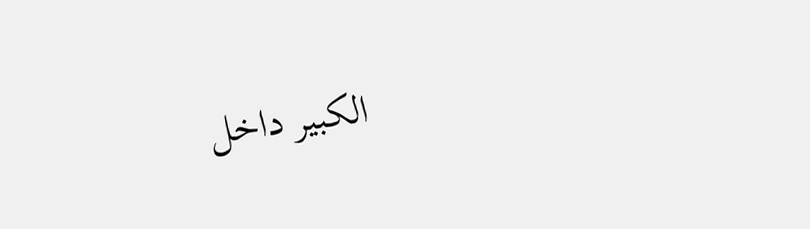الكبير داخل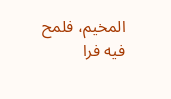المخيم، فلمح فيه فرا